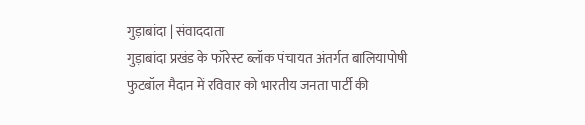गुड़ाबांदा | संवाददाता
गुड़ाबांदा प्रखंड के फॉरेस्ट ब्लॉक पंचायत अंतर्गत बालियापोषी फुटबॉल मैदान में रविवार को भारतीय जनता पार्टी की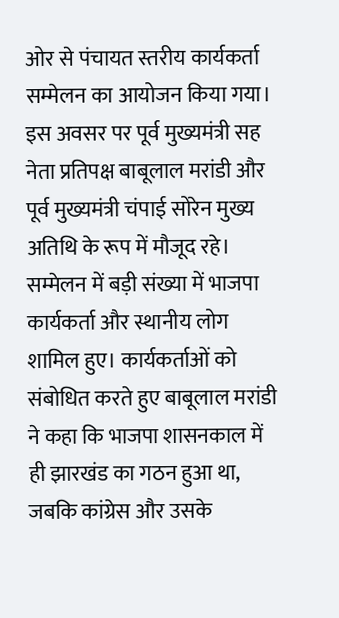ओर से पंचायत स्तरीय कार्यकर्ता सम्मेलन का आयोजन किया गया। इस अवसर पर पूर्व मुख्यमंत्री सह नेता प्रतिपक्ष बाबूलाल मरांडी और पूर्व मुख्यमंत्री चंपाई सोरेन मुख्य अतिथि के रूप में मौजूद रहे।
सम्मेलन में बड़ी संख्या में भाजपा कार्यकर्ता और स्थानीय लोग शामिल हुए। कार्यकर्ताओं को संबोधित करते हुए बाबूलाल मरांडी ने कहा कि भाजपा शासनकाल में ही झारखंड का गठन हुआ था, जबकि कांग्रेस और उसके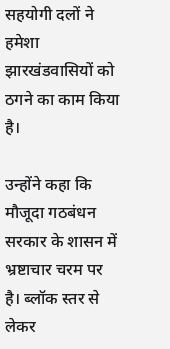सहयोगी दलों ने हमेशा झारखंडवासियों को ठगने का काम किया है।

उन्होंने कहा कि मौजूदा गठबंधन सरकार के शासन में भ्रष्टाचार चरम पर है। ब्लॉक स्तर से लेकर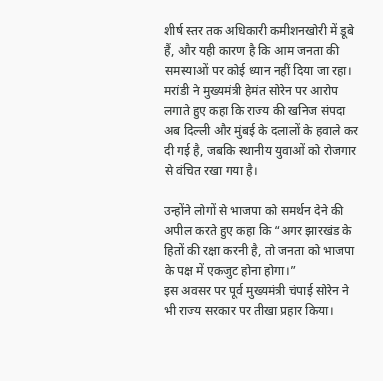शीर्ष स्तर तक अधिकारी कमीशनखोरी में डूबे हैं, और यही कारण है कि आम जनता की समस्याओं पर कोई ध्यान नहीं दिया जा रहा। मरांडी ने मुख्यमंत्री हेमंत सोरेन पर आरोप लगाते हुए कहा कि राज्य की खनिज संपदा अब दिल्ली और मुंबई के दलालों के हवाले कर दी गई है, जबकि स्थानीय युवाओं को रोजगार से वंचित रखा गया है।

उन्होंने लोगों से भाजपा को समर्थन देने की अपील करते हुए कहा कि “अगर झारखंड के हितों की रक्षा करनी है, तो जनता को भाजपा के पक्ष में एकजुट होना होगा।”
इस अवसर पर पूर्व मुख्यमंत्री चंपाई सोरेन ने भी राज्य सरकार पर तीखा प्रहार किया।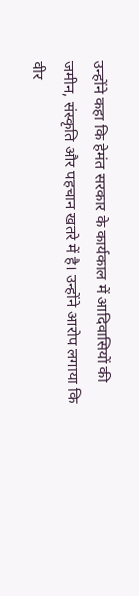उन्होंने कहा कि हेमंत सरकार के कार्यकाल में आदिवासियों की जमीन, संस्कृति और पहचान खतरे में है। उन्होंने आरोप लगाया कि वीर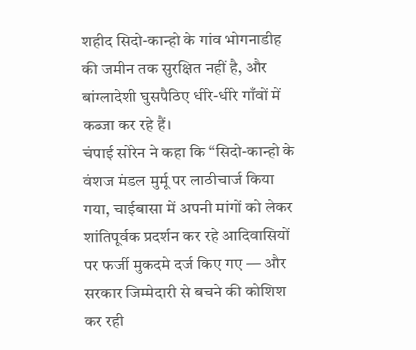शहीद सिदो-कान्हो के गांव भोगनाडीह की जमीन तक सुरक्षित नहीं है, और बांग्लादेशी घुसपैठिए धीरे-धीरे गाँवों में कब्जा कर रहे हैं।
चंपाई सोरेन ने कहा कि “सिदो-कान्हो के वंशज मंडल मुर्मू पर लाठीचार्ज किया गया, चाईबासा में अपनी मांगों को लेकर शांतिपूर्वक प्रदर्शन कर रहे आदिवासियों पर फर्जी मुकदमे दर्ज किए गए — और सरकार जिम्मेदारी से बचने की कोशिश कर रही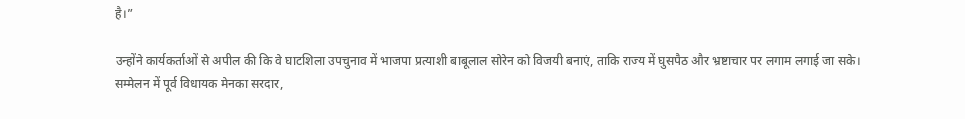है।”

उन्होंने कार्यकर्ताओं से अपील की कि वे घाटशिला उपचुनाव में भाजपा प्रत्याशी बाबूलाल सोरेन को विजयी बनाएं, ताकि राज्य में घुसपैठ और भ्रष्टाचार पर लगाम लगाई जा सके।
सम्मेलन में पूर्व विधायक मेनका सरदार,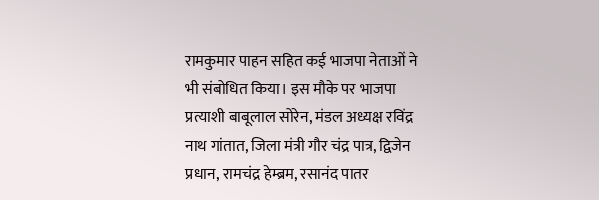रामकुमार पाहन सहित कई भाजपा नेताओं ने भी संबोधित किया। इस मौके पर भाजपा प्रत्याशी बाबूलाल सोरेन, मंडल अध्यक्ष रविंद्र नाथ गांतात, जिला मंत्री गौर चंद्र पात्र, द्विजेन प्रधान, रामचंद्र हेम्ब्रम, रसानंद पातर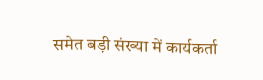समेत बड़ी संख्या में कार्यकर्ता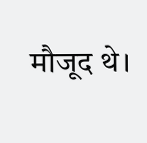मौजूद थे।